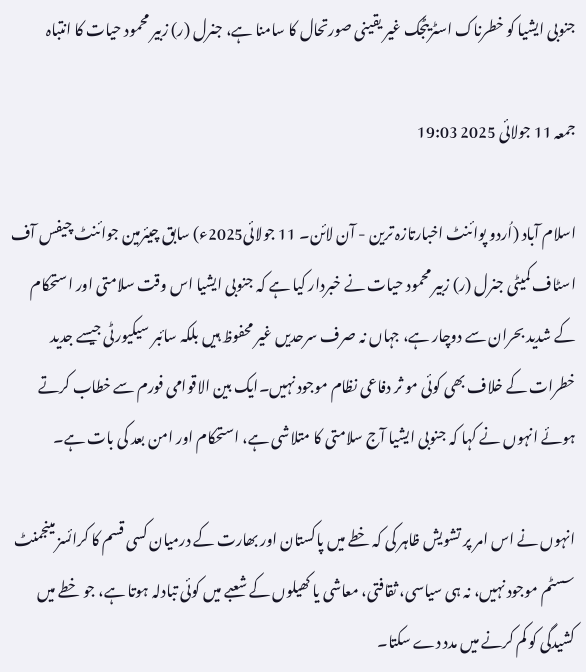جنوبی ایشیا کو خطرناک اسٹریٹجک غیر یقینی صورتحال کا سامنا ہے، جنرل (ر) زبیر محمود حیات کا انتباہ

جمعہ 11 جولائی 2025 19:03

اسلام آباد (اُردو پوائنٹ اخبارتازہ ترین - آن لائن۔ 11 جولائی2025ء) سابق چیئرمین جوائنٹ چیفس آف اسٹاف کمیٹی جنرل (ر) زبیر محمود حیات نے خبردار کیا ہے کہ جنوبی ایشیا اس وقت سلامتی اور استحکام کے شدید بحران سے دوچار ہے، جہاں نہ صرف سرحدیں غیر محفوظ ہیں بلکہ سائبر سیکیورٹی جیسے جدید خطرات کے خلاف بھی کوئی مو ثر دفاعی نظام موجود نہیں۔ایک بین الاقوامی فورم سے خطاب کرتے ہوئے انہوں نے کہا کہ جنوبی ایشیا آج سلامتی کا متلاشی ہے، استحکام اور امن بعد کی بات ہے۔

انہوں نے اس امر پر تشویش ظاہر کی کہ خطے میں پاکستان اور بھارت کے درمیان کسی قسم کا کرائسز مینجمنٹ سسٹم موجود نہیں، نہ ہی سیاسی، ثقافتی، معاشی یا کھیلوں کے شعبے میں کوئی تبادلہ ہوتا ہے، جو خطے میں کشیدگی کو کم کرنے میں مدد دے سکتا۔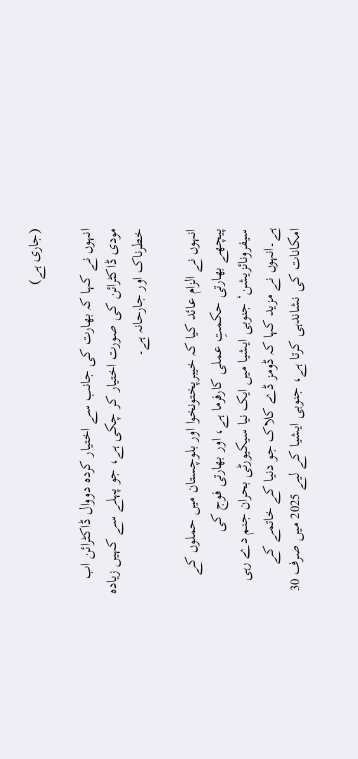(جاری ہے)

انہوں نے کہا کہ بھارت کی جانب سے اختیار کردہ دووال ڈاکٹرائن اب مودی ڈاکٹرائن کی صورت اختیار کر چکی ہے، جو پہلے سے کہیں زیادہ خطرناک اور جارحانہ ہے۔

انہوں نے الزام عائد کیا کہ خیبرپختونخوا اور بلوچستان میں حملوں کے پیچھے بھارتی حکمتِ عملی کارفرما ہے، اور بھارتی فوج کی سیفرونائزیشن‘ جنوبی ایشیا میں ایک نیا سیکیورٹی بحران جنم دے رہی ہے۔انہوں نے مزید کہا کہ ڈومز ڈے کلاک جو دنیا کے خاتمے کے امکانات کی نشاندہی کرتا ہے، جنوبی ایشیا کے لیے 2025 میں صرف 30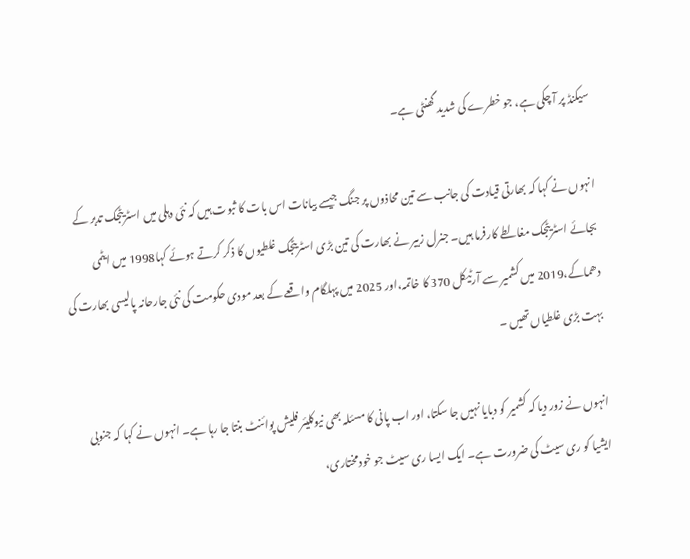سیکنڈ پر آ چکی ہے، جو خطرے کی شدید گھنٹی ہے۔

انہوں نے کہا کہ بھارتی قیادت کی جانب سے تین محاذوں پر جنگ جیسے بیانات اس بات کا ثبوت ہیں کہ نئی دہلی میں اسٹریٹجک تدبر کے بجائے اسٹریٹجک مغالطے کارفرما ہیں۔ جنرل زبیر نے بھارت کی تین بڑی اسٹریٹجک غلطیوں کا ذکر کرتے ہوئے کہا1998 میں ایٹمی دھماکے،2019 میں کشمیر سے آرٹیکل 370 کا خاتمہ،اور 2025 میں پہلگام واقعے کے بعد مودی حکومت کی نئی جارحانہ پالیسی بھارت کی بہت بڑی غلطیاں تھیں ۔

انہوں نے زور دیا کہ کشمیر کو دبایا نہیں جا سکتا، اور اب پانی کا مسئلہ بھی نیوکلیئر فلیش پوائنٹ بنتا جا رہا ہے۔ انہوں نے کہا کہ جنوبی ایشیا کو ری سیٹ کی ضرورت ہے۔ ایک ایسا ری سیٹ جو خودمختاری،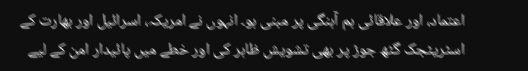اعتماد، اور علاقائی ہم آہنگی پر مبنی ہو۔ انہوں نے امریکہ، اسرائیل اور بھارت کے اسٹریٹجک گٹھ جوڑ پر بھی تشویش ظاہر کی اور خطے میں پائیدار امن کے لیے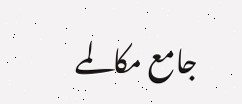جامع مکالمے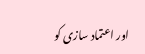اور اعتماد سازی کو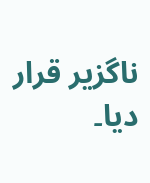ناگزیر قرار دیا۔